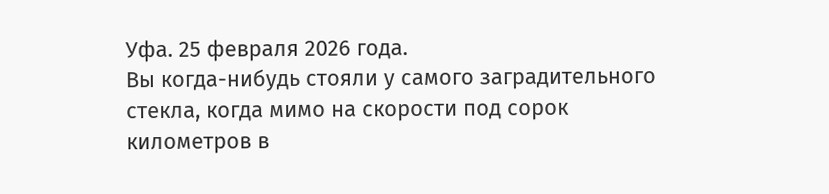Уфа. 25 февраля 2026 года.
Вы когда-нибудь стояли у самого заградительного стекла, когда мимо на скорости под сорок километров в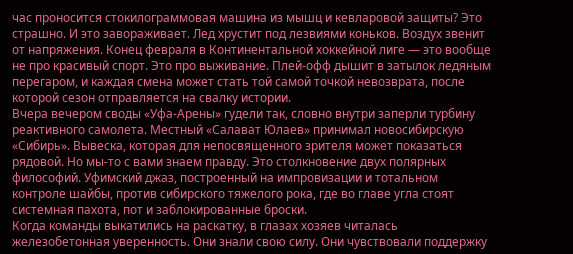час проносится стокилограммовая машина из мышц и кевларовой защиты? Это страшно. И это завораживает. Лед хрустит под лезвиями коньков. Воздух звенит от напряжения. Конец февраля в Континентальной хоккейной лиге — это вообще не про красивый спорт. Это про выживание. Плей-офф дышит в затылок ледяным перегаром, и каждая смена может стать той самой точкой невозврата, после которой сезон отправляется на свалку истории.
Вчера вечером своды «Уфа-Арены» гудели так, словно внутри заперли турбину реактивного самолета. Местный «Салават Юлаев» принимал новосибирскую «Сибирь». Вывеска, которая для непосвященного зрителя может показаться рядовой. Но мы-то с вами знаем правду. Это столкновение двух полярных философий. Уфимский джаз, построенный на импровизации и тотальном контроле шайбы, против сибирского тяжелого рока, где во главе угла стоят системная пахота, пот и заблокированные броски.
Когда команды выкатились на раскатку, в глазах хозяев читалась железобетонная уверенность. Они знали свою силу. Они чувствовали поддержку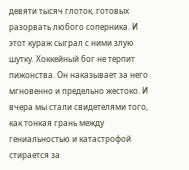девяти тысяч глоток, готовых разорвать любого соперника. И этот кураж сыграл с ними злую шутку. Хоккейный бог не терпит пижонства. Он наказывает за него мгновенно и предельно жестоко. И вчера мы стали свидетелями того, как тонкая грань между гениальностью и катастрофой стирается за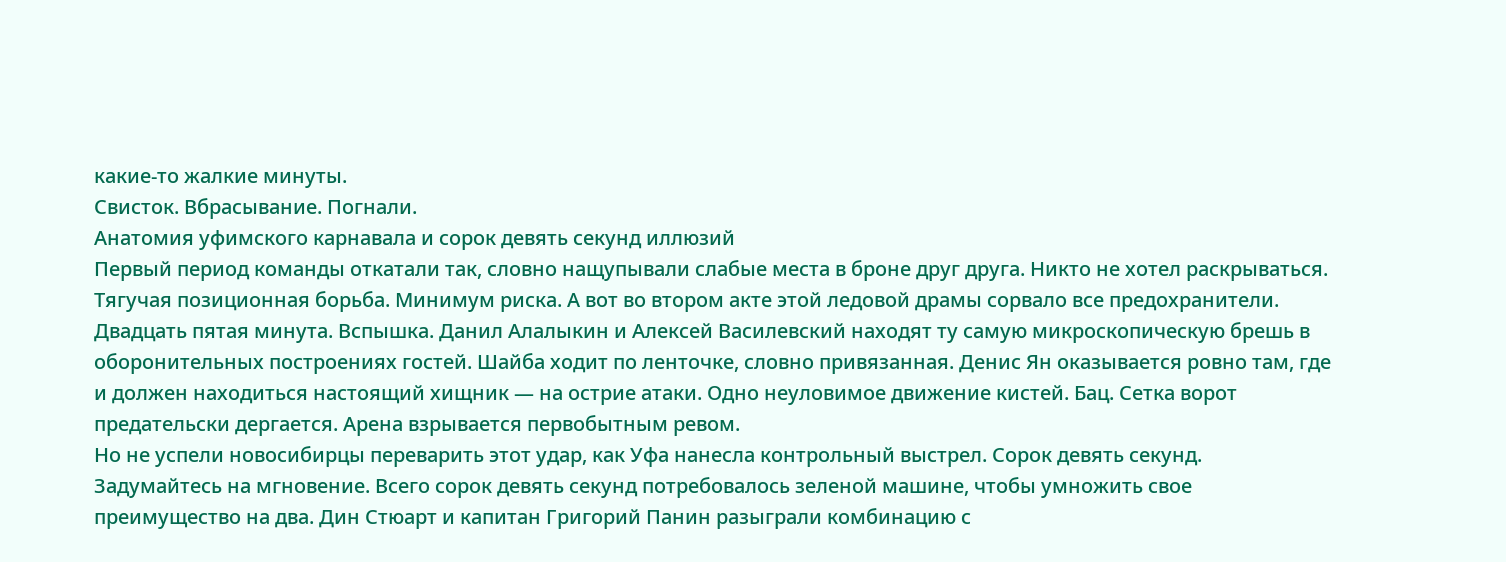какие-то жалкие минуты.
Свисток. Вбрасывание. Погнали.
Анатомия уфимского карнавала и сорок девять секунд иллюзий
Первый период команды откатали так, словно нащупывали слабые места в броне друг друга. Никто не хотел раскрываться. Тягучая позиционная борьба. Минимум риска. А вот во втором акте этой ледовой драмы сорвало все предохранители.
Двадцать пятая минута. Вспышка. Данил Алалыкин и Алексей Василевский находят ту самую микроскопическую брешь в оборонительных построениях гостей. Шайба ходит по ленточке, словно привязанная. Денис Ян оказывается ровно там, где и должен находиться настоящий хищник — на острие атаки. Одно неуловимое движение кистей. Бац. Сетка ворот предательски дергается. Арена взрывается первобытным ревом.
Но не успели новосибирцы переварить этот удар, как Уфа нанесла контрольный выстрел. Сорок девять секунд. Задумайтесь на мгновение. Всего сорок девять секунд потребовалось зеленой машине, чтобы умножить свое преимущество на два. Дин Стюарт и капитан Григорий Панин разыграли комбинацию с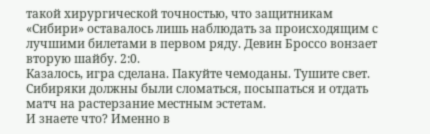такой хирургической точностью, что защитникам «Сибири» оставалось лишь наблюдать за происходящим с лучшими билетами в первом ряду. Девин Броссо вонзает вторую шайбу. 2:0.
Казалось, игра сделана. Пакуйте чемоданы. Тушите свет. Сибиряки должны были сломаться, посыпаться и отдать матч на растерзание местным эстетам.
И знаете что? Именно в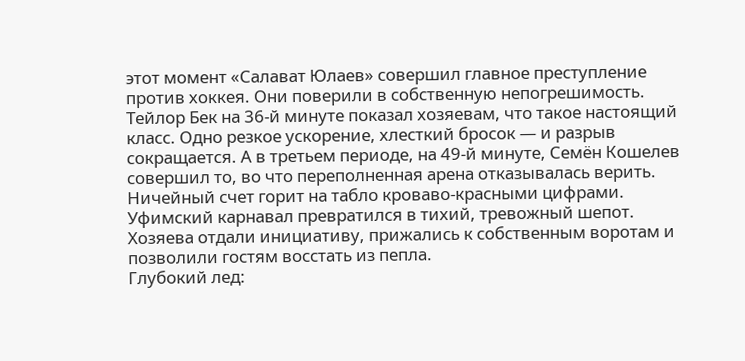этот момент «Салават Юлаев» совершил главное преступление против хоккея. Они поверили в собственную непогрешимость.
Тейлор Бек на 36-й минуте показал хозяевам, что такое настоящий класс. Одно резкое ускорение, хлесткий бросок — и разрыв сокращается. А в третьем периоде, на 49-й минуте, Семён Кошелев совершил то, во что переполненная арена отказывалась верить. Ничейный счет горит на табло кроваво-красными цифрами. Уфимский карнавал превратился в тихий, тревожный шепот. Хозяева отдали инициативу, прижались к собственным воротам и позволили гостям восстать из пепла.
Глубокий лед: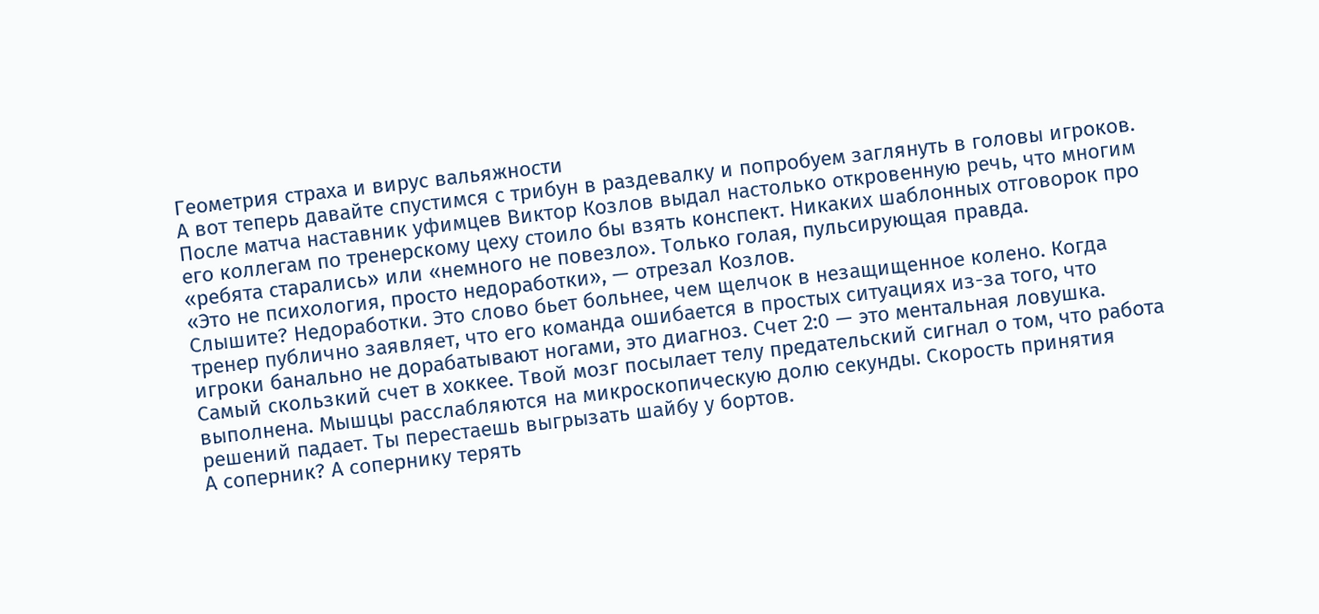Геометрия страха и вирус вальяжности
А вот теперь давайте спустимся с трибун в раздевалку и попробуем заглянуть в головы игроков. После матча наставник уфимцев Виктор Козлов выдал настолько откровенную речь, что многим его коллегам по тренерскому цеху стоило бы взять конспект. Никаких шаблонных отговорок про «ребята старались» или «немного не повезло». Только голая, пульсирующая правда.
«Это не психология, просто недоработки», — отрезал Козлов.
Слышите? Недоработки. Это слово бьет больнее, чем щелчок в незащищенное колено. Когда тренер публично заявляет, что его команда ошибается в простых ситуациях из-за того, что игроки банально не дорабатывают ногами, это диагноз. Счет 2:0 — это ментальная ловушка. Самый скользкий счет в хоккее. Твой мозг посылает телу предательский сигнал о том, что работа выполнена. Мышцы расслабляются на микроскопическую долю секунды. Скорость принятия решений падает. Ты перестаешь выгрызать шайбу у бортов.
А соперник? А сопернику терять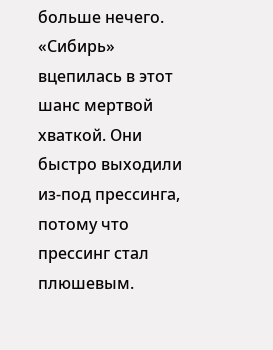больше нечего. «Сибирь» вцепилась в этот шанс мертвой хваткой. Они быстро выходили из-под прессинга, потому что прессинг стал плюшевым.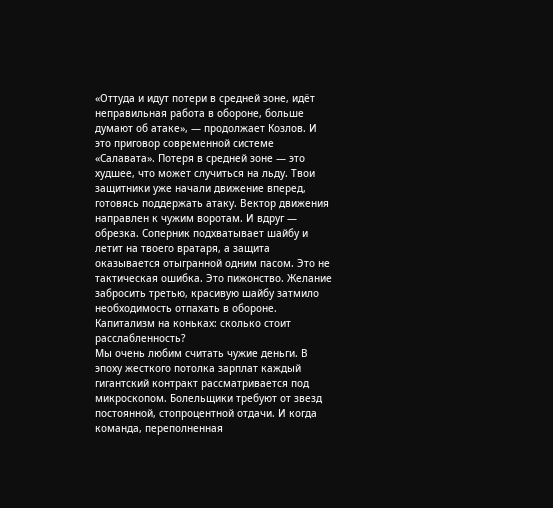«Оттуда и идут потери в средней зоне, идёт неправильная работа в обороне, больше думают об атаке», — продолжает Козлов. И это приговор современной системе «Салавата». Потеря в средней зоне — это худшее, что может случиться на льду. Твои защитники уже начали движение вперед, готовясь поддержать атаку. Вектор движения направлен к чужим воротам. И вдруг — обрезка. Соперник подхватывает шайбу и летит на твоего вратаря, а защита оказывается отыгранной одним пасом. Это не тактическая ошибка. Это пижонство. Желание забросить третью, красивую шайбу затмило необходимость отпахать в обороне.
Капитализм на коньках: сколько стоит расслабленность?
Мы очень любим считать чужие деньги. В эпоху жесткого потолка зарплат каждый гигантский контракт рассматривается под микроскопом. Болельщики требуют от звезд постоянной, стопроцентной отдачи. И когда команда, переполненная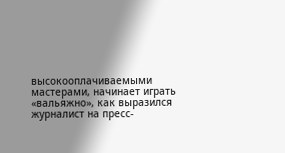высокооплачиваемыми мастерами, начинает играть «вальяжно», как выразился журналист на пресс-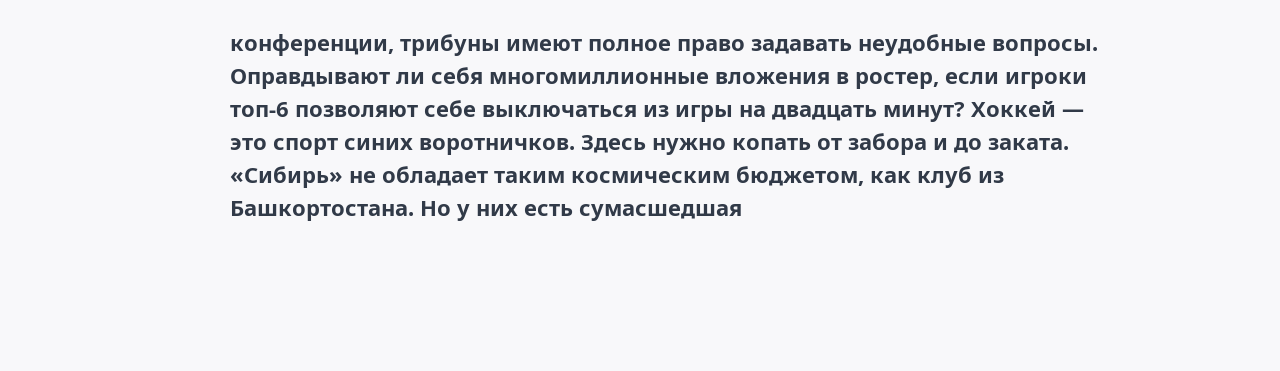конференции, трибуны имеют полное право задавать неудобные вопросы.
Оправдывают ли себя многомиллионные вложения в ростер, если игроки топ-6 позволяют себе выключаться из игры на двадцать минут? Хоккей — это спорт синих воротничков. Здесь нужно копать от забора и до заката. «Сибирь» не обладает таким космическим бюджетом, как клуб из Башкортостана. Но у них есть сумасшедшая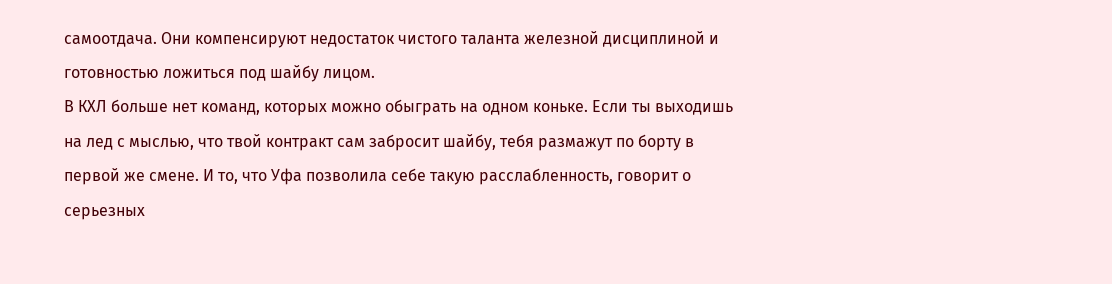самоотдача. Они компенсируют недостаток чистого таланта железной дисциплиной и готовностью ложиться под шайбу лицом.
В КХЛ больше нет команд, которых можно обыграть на одном коньке. Если ты выходишь на лед с мыслью, что твой контракт сам забросит шайбу, тебя размажут по борту в первой же смене. И то, что Уфа позволила себе такую расслабленность, говорит о серьезных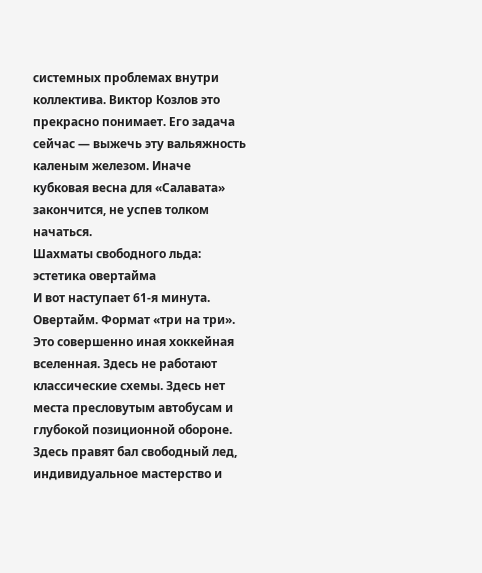системных проблемах внутри коллектива. Виктор Козлов это прекрасно понимает. Его задача сейчас — выжечь эту вальяжность каленым железом. Иначе кубковая весна для «Салавата» закончится, не успев толком начаться.
Шахматы свободного льда: эстетика овертайма
И вот наступает 61-я минута. Овертайм. Формат «три на три». Это совершенно иная хоккейная вселенная. Здесь не работают классические схемы. Здесь нет места пресловутым автобусам и глубокой позиционной обороне. Здесь правят бал свободный лед, индивидуальное мастерство и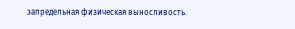запредельная физическая выносливость.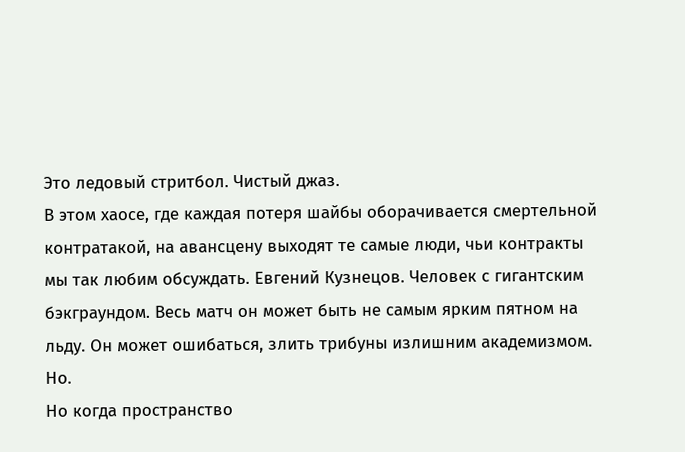Это ледовый стритбол. Чистый джаз.
В этом хаосе, где каждая потеря шайбы оборачивается смертельной контратакой, на авансцену выходят те самые люди, чьи контракты мы так любим обсуждать. Евгений Кузнецов. Человек с гигантским бэкграундом. Весь матч он может быть не самым ярким пятном на льду. Он может ошибаться, злить трибуны излишним академизмом. Но.
Но когда пространство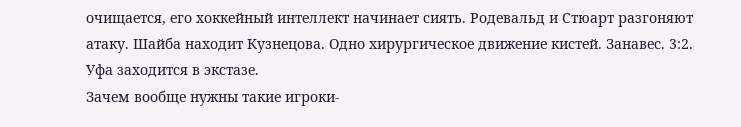очищается, его хоккейный интеллект начинает сиять. Родевальд и Стюарт разгоняют атаку. Шайба находит Кузнецова. Одно хирургическое движение кистей. Занавес. 3:2. Уфа заходится в экстазе.
Зачем вообще нужны такие игроки-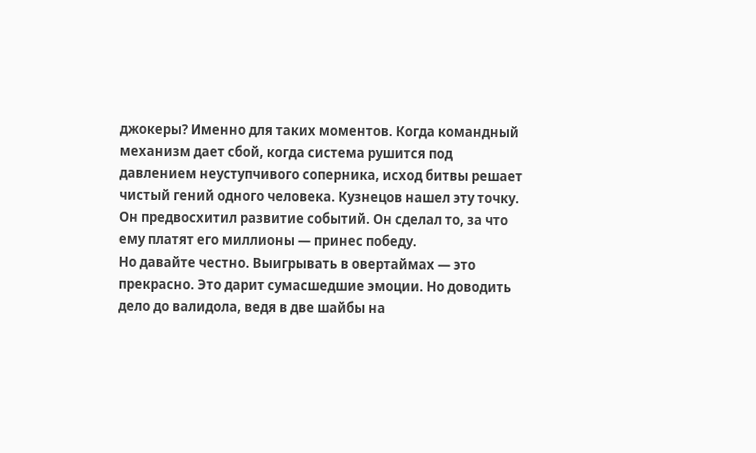джокеры? Именно для таких моментов. Когда командный механизм дает сбой, когда система рушится под давлением неуступчивого соперника, исход битвы решает чистый гений одного человека. Кузнецов нашел эту точку. Он предвосхитил развитие событий. Он сделал то, за что ему платят его миллионы — принес победу.
Но давайте честно. Выигрывать в овертаймах — это прекрасно. Это дарит сумасшедшие эмоции. Но доводить дело до валидола, ведя в две шайбы на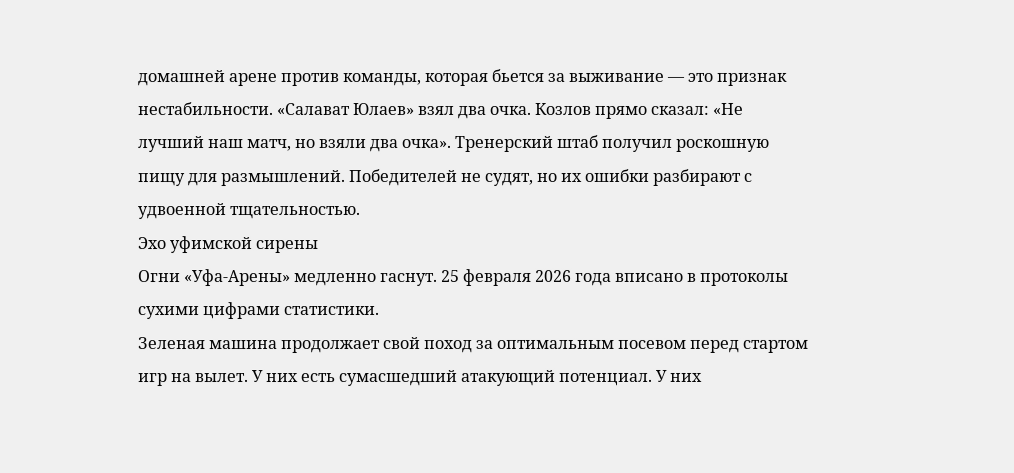домашней арене против команды, которая бьется за выживание — это признак нестабильности. «Салават Юлаев» взял два очка. Козлов прямо сказал: «Не лучший наш матч, но взяли два очка». Тренерский штаб получил роскошную пищу для размышлений. Победителей не судят, но их ошибки разбирают с удвоенной тщательностью.
Эхо уфимской сирены
Огни «Уфа-Арены» медленно гаснут. 25 февраля 2026 года вписано в протоколы сухими цифрами статистики.
Зеленая машина продолжает свой поход за оптимальным посевом перед стартом игр на вылет. У них есть сумасшедший атакующий потенциал. У них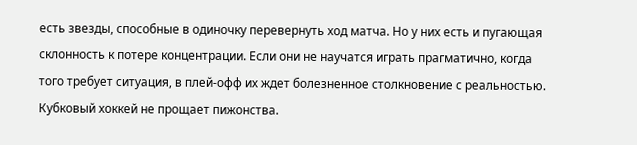есть звезды, способные в одиночку перевернуть ход матча. Но у них есть и пугающая склонность к потере концентрации. Если они не научатся играть прагматично, когда того требует ситуация, в плей-офф их ждет болезненное столкновение с реальностью. Кубковый хоккей не прощает пижонства.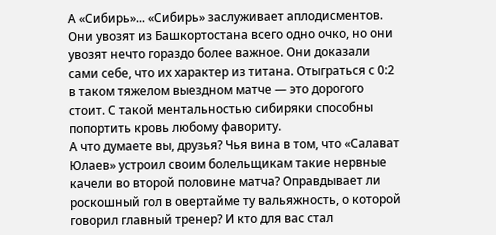А «Сибирь»... «Сибирь» заслуживает аплодисментов. Они увозят из Башкортостана всего одно очко, но они увозят нечто гораздо более важное. Они доказали сами себе, что их характер из титана. Отыграться с 0:2 в таком тяжелом выездном матче — это дорогого стоит. С такой ментальностью сибиряки способны попортить кровь любому фавориту.
А что думаете вы, друзья? Чья вина в том, что «Салават Юлаев» устроил своим болельщикам такие нервные качели во второй половине матча? Оправдывает ли роскошный гол в овертайме ту вальяжность, о которой говорил главный тренер? И кто для вас стал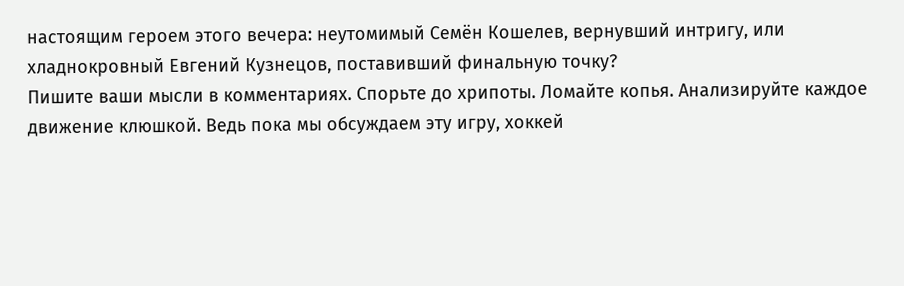настоящим героем этого вечера: неутомимый Семён Кошелев, вернувший интригу, или хладнокровный Евгений Кузнецов, поставивший финальную точку?
Пишите ваши мысли в комментариях. Спорьте до хрипоты. Ломайте копья. Анализируйте каждое движение клюшкой. Ведь пока мы обсуждаем эту игру, хоккей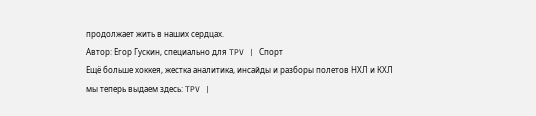продолжает жить в наших сердцах.
Автор: Егор Гускин, специально для TPV | Спорт
Ещё больше хоккея, жестка аналитика, инсайды и разборы полетов НХЛ и КХЛ мы теперь выдаем здесь: TPV |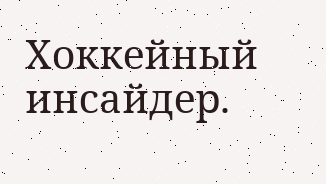Хоккейный инсайдер.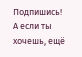Подпишись!
А если ты хочешь, ещё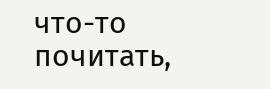что-то почитать,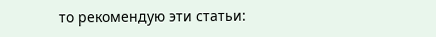то рекомендую эти статьи: